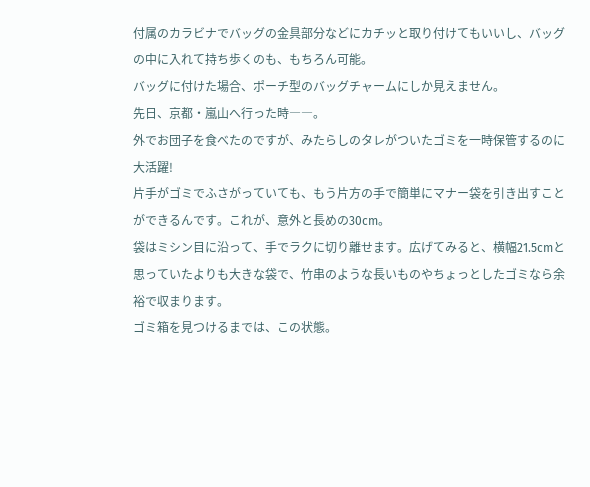付属のカラビナでバッグの金具部分などにカチッと取り付けてもいいし、バッグの中に入れて持ち歩くのも、もちろん可能。
バッグに付けた場合、ポーチ型のバッグチャームにしか見えません。
先日、京都・嵐山へ行った時――。
外でお団子を食べたのですが、みたらしのタレがついたゴミを一時保管するのに大活躍!
片手がゴミでふさがっていても、もう片方の手で簡単にマナー袋を引き出すことができるんです。これが、意外と長めの30cm。
袋はミシン目に沿って、手でラクに切り離せます。広げてみると、横幅21.5cmと思っていたよりも大きな袋で、竹串のような長いものやちょっとしたゴミなら余裕で収まります。
ゴミ箱を見つけるまでは、この状態。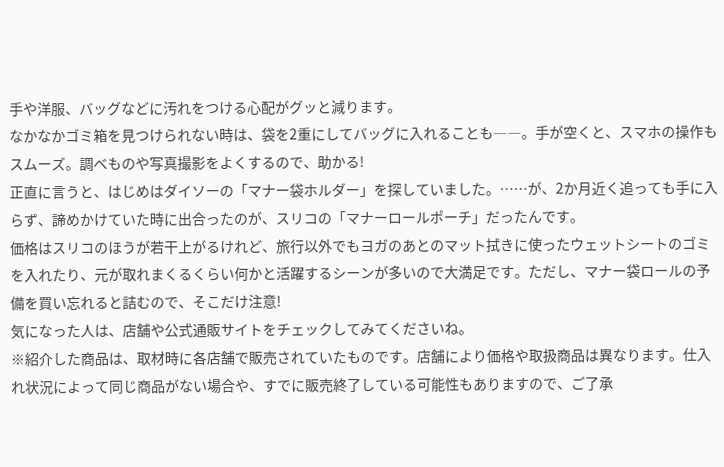手や洋服、バッグなどに汚れをつける心配がグッと減ります。
なかなかゴミ箱を見つけられない時は、袋を2重にしてバッグに入れることも――。手が空くと、スマホの操作もスムーズ。調べものや写真撮影をよくするので、助かる!
正直に言うと、はじめはダイソーの「マナー袋ホルダー」を探していました。……が、2か月近く追っても手に入らず、諦めかけていた時に出合ったのが、スリコの「マナーロールポーチ」だったんです。
価格はスリコのほうが若干上がるけれど、旅行以外でもヨガのあとのマット拭きに使ったウェットシートのゴミを入れたり、元が取れまくるくらい何かと活躍するシーンが多いので大満足です。ただし、マナー袋ロールの予備を買い忘れると詰むので、そこだけ注意!
気になった人は、店舗や公式通販サイトをチェックしてみてくださいね。
※紹介した商品は、取材時に各店舗で販売されていたものです。店舗により価格や取扱商品は異なります。仕入れ状況によって同じ商品がない場合や、すでに販売終了している可能性もありますので、ご了承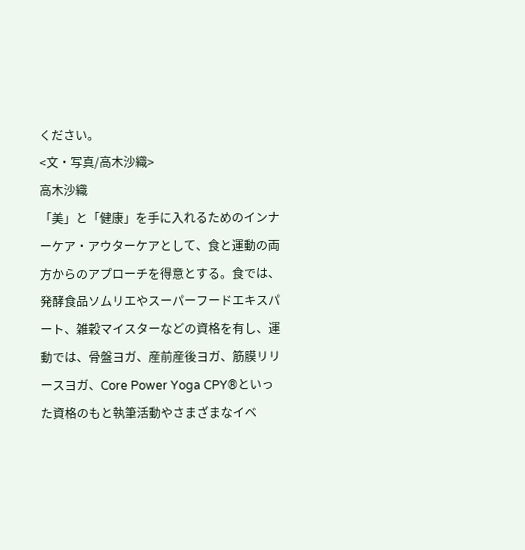ください。
<文・写真/高木沙織>
高木沙織
「美」と「健康」を手に入れるためのインナーケア・アウターケアとして、食と運動の両方からのアプローチを得意とする。食では、発酵食品ソムリエやスーパーフードエキスパート、雑穀マイスターなどの資格を有し、運動では、骨盤ヨガ、産前産後ヨガ、筋膜リリースヨガ、Core Power Yoga CPY®といった資格のもと執筆活動やさまざまなイベ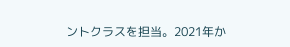ントクラスを担当。2021年か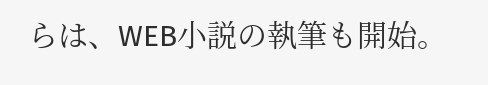らは、WEB小説の執筆も開始。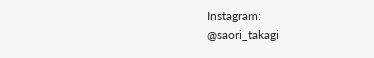Instagram:
@saori_takagi